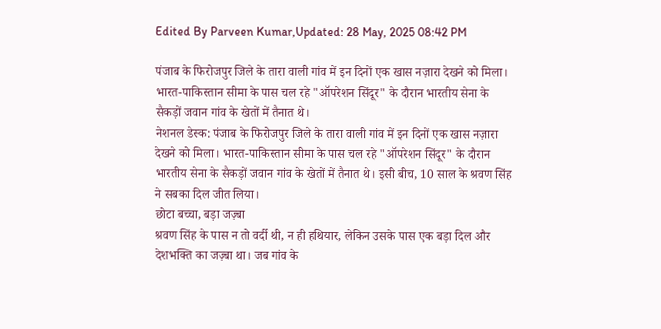Edited By Parveen Kumar,Updated: 28 May, 2025 08:42 PM

पंजाब के फिरोजपुर जिले के तारा वाली गांव में इन दिनों एक खास नज़ारा देखने को मिला। भारत-पाकिस्तान सीमा के पास चल रहे "ऑपरेशन सिंदूर" के दौरान भारतीय सेना के सैकड़ों जवान गांव के खेतों में तैनात थे।
नेशनल डेस्क: पंजाब के फिरोजपुर जिले के तारा वाली गांव में इन दिनों एक खास नज़ारा देखने को मिला। भारत-पाकिस्तान सीमा के पास चल रहे "ऑपरेशन सिंदूर" के दौरान भारतीय सेना के सैकड़ों जवान गांव के खेतों में तैनात थे। इसी बीच, 10 साल के श्रवण सिंह ने सबका दिल जीत लिया।
छोटा बच्चा, बड़ा जज़्बा
श्रवण सिंह के पास न तो वर्दी थी, न ही हथियार, लेकिन उसके पास एक बड़ा दिल और देशभक्ति का जज़्बा था। जब गांव के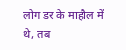लोग डर के माहौल में थे, तब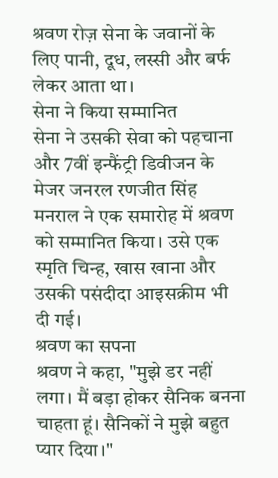श्रवण रोज़ सेना के जवानों के लिए पानी, दूध, लस्सी और बर्फ लेकर आता था।
सेना ने किया सम्मानित
सेना ने उसकी सेवा को पहचाना और 7वीं इन्फैंट्री डिवीजन के मेजर जनरल रणजीत सिंह मनराल ने एक समारोह में श्रवण को सम्मानित किया। उसे एक स्मृति चिन्ह, खास खाना और उसकी पसंदीदा आइसक्रीम भी दी गई।
श्रवण का सपना
श्रवण ने कहा, "मुझे डर नहीं लगा। मैं बड़ा होकर सैनिक बनना चाहता हूं। सैनिकों ने मुझे बहुत प्यार दिया।"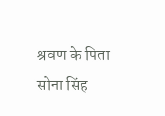श्रवण के पिता सोना सिंह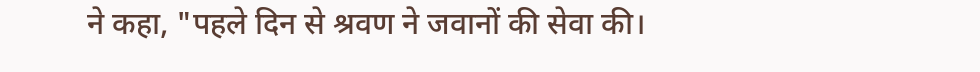ने कहा, "पहले दिन से श्रवण ने जवानों की सेवा की।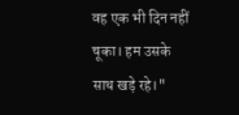वह एक भी दिन नहीं चूका। हम उसके साथ खड़े रहे।"